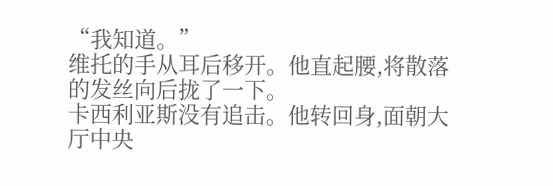“我知道。”
维托的手从耳后移开。他直起腰,将散落的发丝向后拢了一下。
卡西利亚斯没有追击。他转回身,面朝大厅中央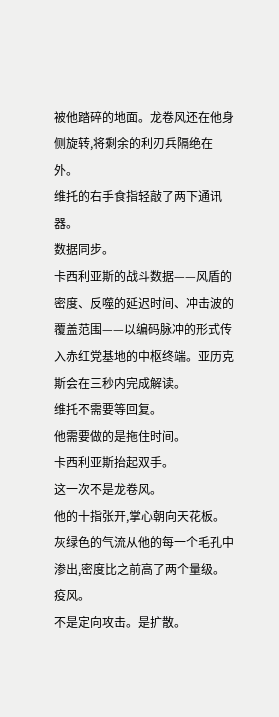被他踏碎的地面。龙卷风还在他身侧旋转,将剩余的利刃兵隔绝在外。
维托的右手食指轻敲了两下通讯器。
数据同步。
卡西利亚斯的战斗数据——风盾的密度、反噬的延迟时间、冲击波的覆盖范围——以编码脉冲的形式传入赤红党基地的中枢终端。亚历克斯会在三秒内完成解读。
维托不需要等回复。
他需要做的是拖住时间。
卡西利亚斯抬起双手。
这一次不是龙卷风。
他的十指张开,掌心朝向天花板。灰绿色的气流从他的每一个毛孔中渗出,密度比之前高了两个量级。
疫风。
不是定向攻击。是扩散。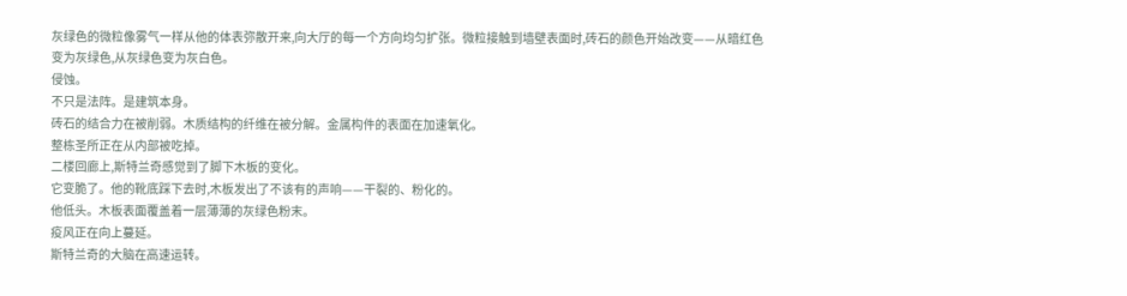灰绿色的微粒像雾气一样从他的体表弥散开来,向大厅的每一个方向均匀扩张。微粒接触到墙壁表面时,砖石的颜色开始改变——从暗红色变为灰绿色,从灰绿色变为灰白色。
侵蚀。
不只是法阵。是建筑本身。
砖石的结合力在被削弱。木质结构的纤维在被分解。金属构件的表面在加速氧化。
整栋圣所正在从内部被吃掉。
二楼回廊上,斯特兰奇感觉到了脚下木板的变化。
它变脆了。他的靴底踩下去时,木板发出了不该有的声响——干裂的、粉化的。
他低头。木板表面覆盖着一层薄薄的灰绿色粉末。
疫风正在向上蔓延。
斯特兰奇的大脑在高速运转。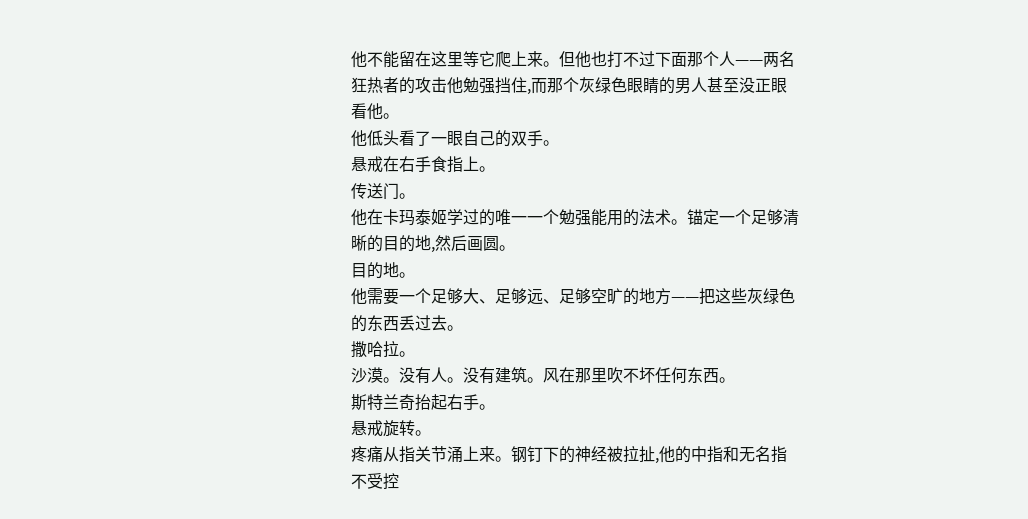他不能留在这里等它爬上来。但他也打不过下面那个人——两名狂热者的攻击他勉强挡住,而那个灰绿色眼睛的男人甚至没正眼看他。
他低头看了一眼自己的双手。
悬戒在右手食指上。
传送门。
他在卡玛泰姬学过的唯一一个勉强能用的法术。锚定一个足够清晰的目的地,然后画圆。
目的地。
他需要一个足够大、足够远、足够空旷的地方——把这些灰绿色的东西丢过去。
撒哈拉。
沙漠。没有人。没有建筑。风在那里吹不坏任何东西。
斯特兰奇抬起右手。
悬戒旋转。
疼痛从指关节涌上来。钢钉下的神经被拉扯,他的中指和无名指不受控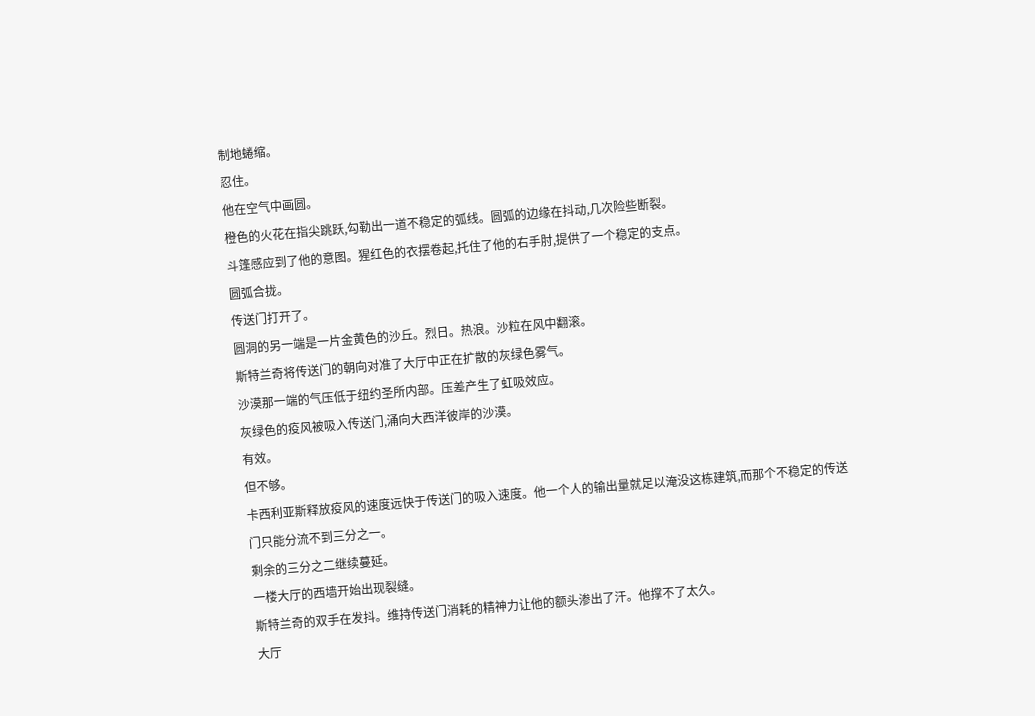制地蜷缩。
忍住。
他在空气中画圆。
橙色的火花在指尖跳跃,勾勒出一道不稳定的弧线。圆弧的边缘在抖动,几次险些断裂。
斗篷感应到了他的意图。猩红色的衣摆卷起,托住了他的右手肘,提供了一个稳定的支点。
圆弧合拢。
传送门打开了。
圆洞的另一端是一片金黄色的沙丘。烈日。热浪。沙粒在风中翻滚。
斯特兰奇将传送门的朝向对准了大厅中正在扩散的灰绿色雾气。
沙漠那一端的气压低于纽约圣所内部。压差产生了虹吸效应。
灰绿色的疫风被吸入传送门,涌向大西洋彼岸的沙漠。
有效。
但不够。
卡西利亚斯释放疫风的速度远快于传送门的吸入速度。他一个人的输出量就足以淹没这栋建筑,而那个不稳定的传送门只能分流不到三分之一。
剩余的三分之二继续蔓延。
一楼大厅的西墙开始出现裂缝。
斯特兰奇的双手在发抖。维持传送门消耗的精神力让他的额头渗出了汗。他撑不了太久。
大厅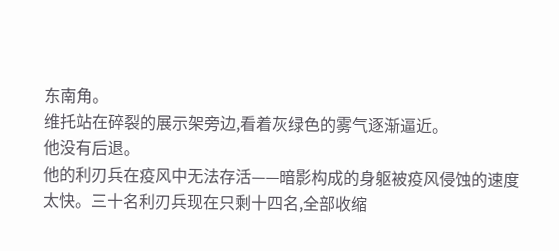东南角。
维托站在碎裂的展示架旁边,看着灰绿色的雾气逐渐逼近。
他没有后退。
他的利刃兵在疫风中无法存活——暗影构成的身躯被疫风侵蚀的速度太快。三十名利刃兵现在只剩十四名,全部收缩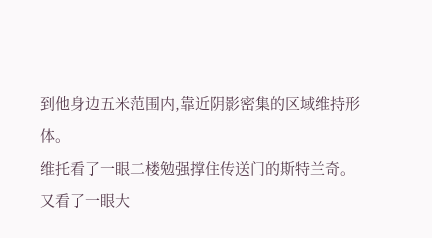到他身边五米范围内,靠近阴影密集的区域维持形体。
维托看了一眼二楼勉强撑住传送门的斯特兰奇。
又看了一眼大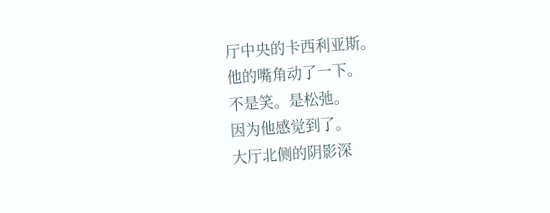厅中央的卡西利亚斯。
他的嘴角动了一下。
不是笑。是松弛。
因为他感觉到了。
大厅北侧的阴影深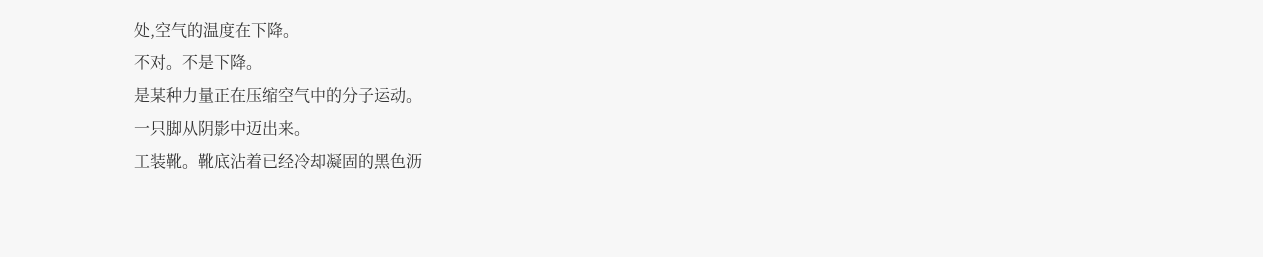处,空气的温度在下降。
不对。不是下降。
是某种力量正在压缩空气中的分子运动。
一只脚从阴影中迈出来。
工装靴。靴底沾着已经冷却凝固的黑色沥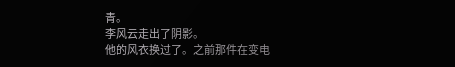青。
李风云走出了阴影。
他的风衣换过了。之前那件在变电